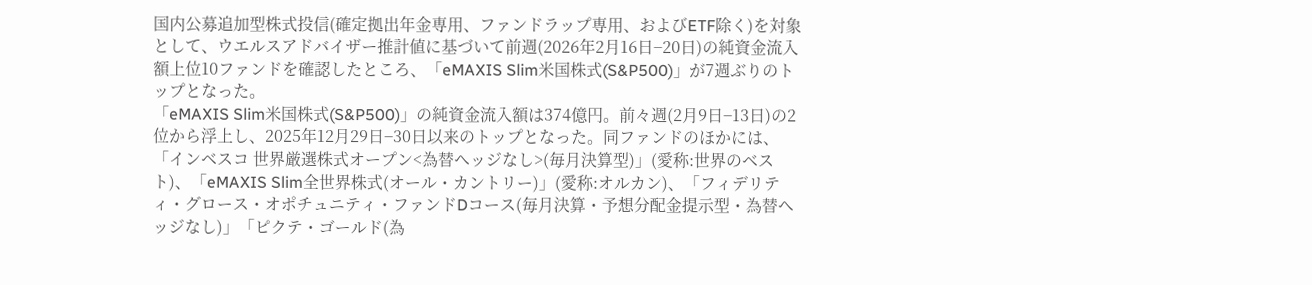国内公募追加型株式投信(確定拠出年金専用、ファンドラップ専用、およびETF除く)を対象として、ウエルスアドバイザー推計値に基づいて前週(2026年2月16日−20日)の純資金流入額上位10ファンドを確認したところ、「eMAXIS Slim米国株式(S&P500)」が7週ぶりのトップとなった。
「eMAXIS Slim米国株式(S&P500)」の純資金流入額は374億円。前々週(2月9日−13日)の2位から浮上し、2025年12月29日−30日以来のトップとなった。同ファンドのほかには、「インベスコ 世界厳選株式オープン<為替ヘッジなし>(毎月決算型)」(愛称:世界のベスト)、「eMAXIS Slim全世界株式(オール・カントリー)」(愛称:オルカン)、「フィデリティ・グロース・オポチュニティ・ファンドDコース(毎月決算・予想分配金提示型・為替ヘッジなし)」「ピクテ・ゴールド(為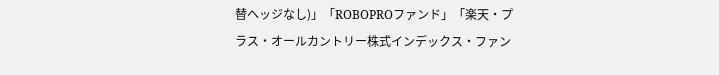替ヘッジなし)」「ROBOPROファンド」「楽天・プラス・オールカントリー株式インデックス・ファン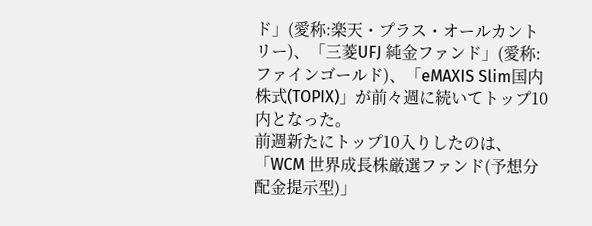ド」(愛称:楽天・プラス・オールカントリー)、「三菱UFJ 純金ファンド」(愛称:ファインゴールド)、「eMAXIS Slim国内株式(TOPIX)」が前々週に続いてトップ10内となった。
前週新たにトップ10入りしたのは、「WCM 世界成長株厳選ファンド(予想分配金提示型)」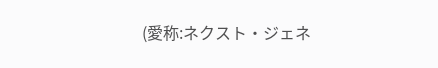(愛称:ネクスト・ジェネ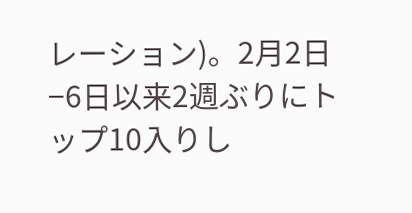レーション)。2月2日−6日以来2週ぶりにトップ10入りし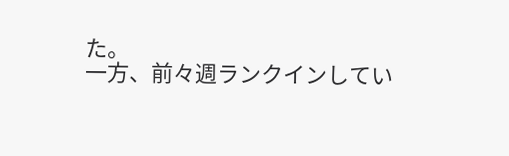た。
一方、前々週ランクインしてい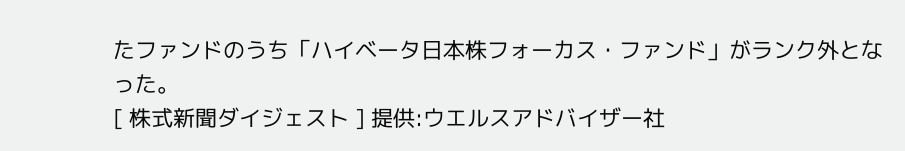たファンドのうち「ハイベータ日本株フォーカス・ファンド」がランク外となった。
[ 株式新聞ダイジェスト ] 提供:ウエルスアドバイザー社